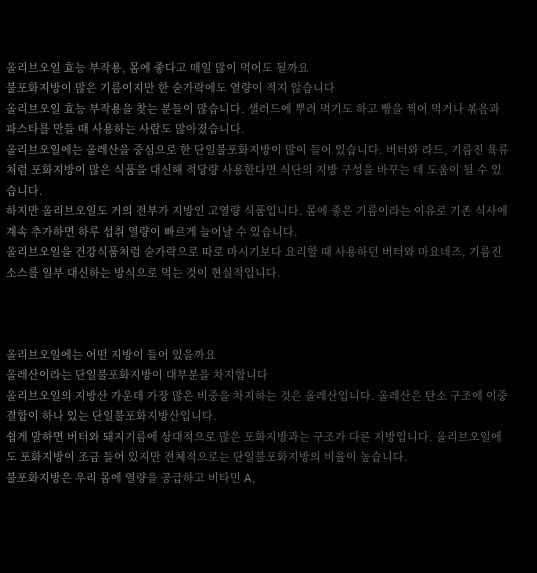올리브오일 효능 부작용, 몸에 좋다고 매일 많이 먹어도 될까요
불포화지방이 많은 기름이지만 한 숟가락에도 열량이 적지 않습니다
올리브오일 효능 부작용을 찾는 분들이 많습니다. 샐러드에 뿌려 먹기도 하고 빵을 찍어 먹거나 볶음과 파스타를 만들 때 사용하는 사람도 많아졌습니다.
올리브오일에는 올레산을 중심으로 한 단일불포화지방이 많이 들어 있습니다. 버터와 라드, 기름진 육류처럼 포화지방이 많은 식품을 대신해 적당량 사용한다면 식단의 지방 구성을 바꾸는 데 도움이 될 수 있습니다.
하지만 올리브오일도 거의 전부가 지방인 고열량 식품입니다. 몸에 좋은 기름이라는 이유로 기존 식사에 계속 추가하면 하루 섭취 열량이 빠르게 늘어날 수 있습니다.
올리브오일을 건강식품처럼 숟가락으로 따로 마시기보다 요리할 때 사용하던 버터와 마요네즈, 기름진 소스를 일부 대신하는 방식으로 먹는 것이 현실적입니다.



올리브오일에는 어떤 지방이 들어 있을까요
올레산이라는 단일불포화지방이 대부분을 차지합니다
올리브오일의 지방산 가운데 가장 많은 비중을 차지하는 것은 올레산입니다. 올레산은 탄소 구조에 이중결합이 하나 있는 단일불포화지방산입니다.
쉽게 말하면 버터와 돼지기름에 상대적으로 많은 포화지방과는 구조가 다른 지방입니다. 올리브오일에도 포화지방이 조금 들어 있지만 전체적으로는 단일불포화지방의 비율이 높습니다.
불포화지방은 우리 몸에 열량을 공급하고 비타민 A,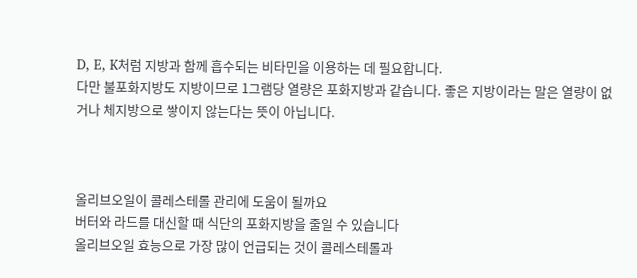D, E, K처럼 지방과 함께 흡수되는 비타민을 이용하는 데 필요합니다.
다만 불포화지방도 지방이므로 1그램당 열량은 포화지방과 같습니다. 좋은 지방이라는 말은 열량이 없거나 체지방으로 쌓이지 않는다는 뜻이 아닙니다.



올리브오일이 콜레스테롤 관리에 도움이 될까요
버터와 라드를 대신할 때 식단의 포화지방을 줄일 수 있습니다
올리브오일 효능으로 가장 많이 언급되는 것이 콜레스테롤과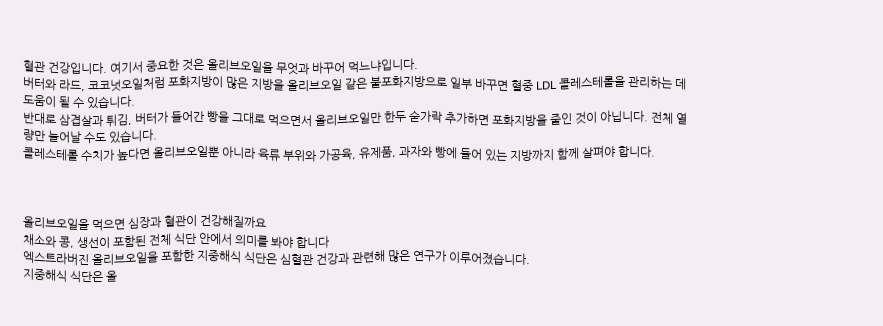혈관 건강입니다. 여기서 중요한 것은 올리브오일을 무엇과 바꾸어 먹느냐입니다.
버터와 라드, 코코넛오일처럼 포화지방이 많은 지방을 올리브오일 같은 불포화지방으로 일부 바꾸면 혈중 LDL 콜레스테롤을 관리하는 데 도움이 될 수 있습니다.
반대로 삼겹살과 튀김, 버터가 들어간 빵을 그대로 먹으면서 올리브오일만 한두 숟가락 추가하면 포화지방을 줄인 것이 아닙니다. 전체 열량만 늘어날 수도 있습니다.
콜레스테롤 수치가 높다면 올리브오일뿐 아니라 육류 부위와 가공육, 유제품, 과자와 빵에 들어 있는 지방까지 함께 살펴야 합니다.



올리브오일을 먹으면 심장과 혈관이 건강해질까요
채소와 콩, 생선이 포함된 전체 식단 안에서 의미를 봐야 합니다
엑스트라버진 올리브오일을 포함한 지중해식 식단은 심혈관 건강과 관련해 많은 연구가 이루어졌습니다.
지중해식 식단은 올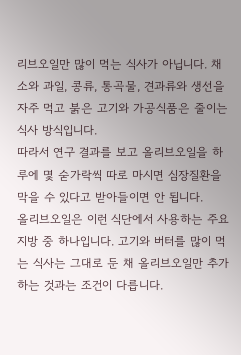리브오일만 많이 먹는 식사가 아닙니다. 채소와 과일, 콩류, 통곡물, 견과류와 생선을 자주 먹고 붉은 고기와 가공식품은 줄이는 식사 방식입니다.
따라서 연구 결과를 보고 올리브오일을 하루에 몇 숟가락씩 따로 마시면 심장질환을 막을 수 있다고 받아들이면 안 됩니다.
올리브오일은 이런 식단에서 사용하는 주요 지방 중 하나입니다. 고기와 버터를 많이 먹는 식사는 그대로 둔 채 올리브오일만 추가하는 것과는 조건이 다릅니다.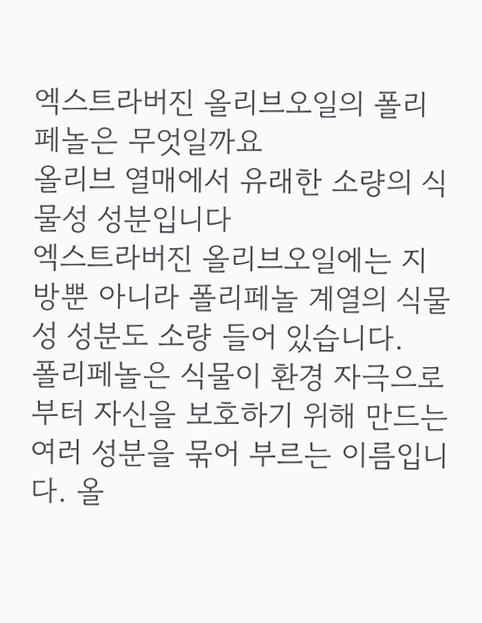엑스트라버진 올리브오일의 폴리페놀은 무엇일까요
올리브 열매에서 유래한 소량의 식물성 성분입니다
엑스트라버진 올리브오일에는 지방뿐 아니라 폴리페놀 계열의 식물성 성분도 소량 들어 있습니다.
폴리페놀은 식물이 환경 자극으로부터 자신을 보호하기 위해 만드는 여러 성분을 묶어 부르는 이름입니다. 올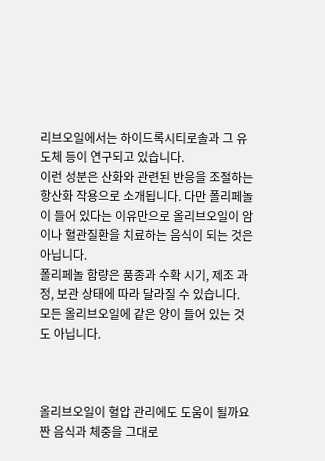리브오일에서는 하이드록시티로솔과 그 유도체 등이 연구되고 있습니다.
이런 성분은 산화와 관련된 반응을 조절하는 항산화 작용으로 소개됩니다. 다만 폴리페놀이 들어 있다는 이유만으로 올리브오일이 암이나 혈관질환을 치료하는 음식이 되는 것은 아닙니다.
폴리페놀 함량은 품종과 수확 시기, 제조 과정, 보관 상태에 따라 달라질 수 있습니다. 모든 올리브오일에 같은 양이 들어 있는 것도 아닙니다.



올리브오일이 혈압 관리에도 도움이 될까요
짠 음식과 체중을 그대로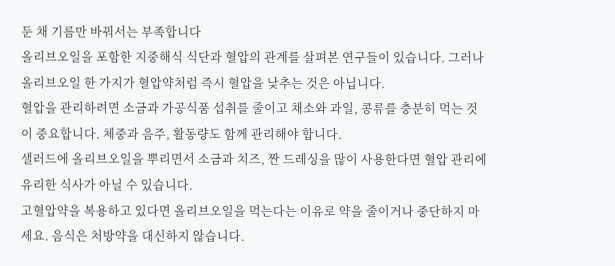둔 채 기름만 바꿔서는 부족합니다
올리브오일을 포함한 지중해식 식단과 혈압의 관계를 살펴본 연구들이 있습니다. 그러나 올리브오일 한 가지가 혈압약처럼 즉시 혈압을 낮추는 것은 아닙니다.
혈압을 관리하려면 소금과 가공식품 섭취를 줄이고 채소와 과일, 콩류를 충분히 먹는 것이 중요합니다. 체중과 음주, 활동량도 함께 관리해야 합니다.
샐러드에 올리브오일을 뿌리면서 소금과 치즈, 짠 드레싱을 많이 사용한다면 혈압 관리에 유리한 식사가 아닐 수 있습니다.
고혈압약을 복용하고 있다면 올리브오일을 먹는다는 이유로 약을 줄이거나 중단하지 마세요. 음식은 처방약을 대신하지 않습니다.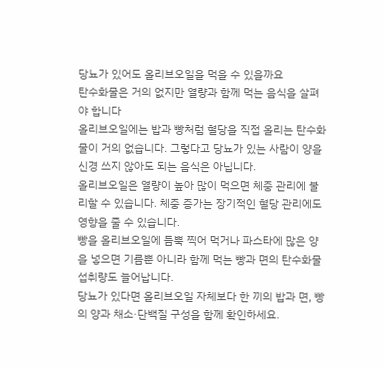당뇨가 있어도 올리브오일을 먹을 수 있을까요
탄수화물은 거의 없지만 열량과 함께 먹는 음식을 살펴야 합니다
올리브오일에는 밥과 빵처럼 혈당을 직접 올리는 탄수화물이 거의 없습니다. 그렇다고 당뇨가 있는 사람이 양을 신경 쓰지 않아도 되는 음식은 아닙니다.
올리브오일은 열량이 높아 많이 먹으면 체중 관리에 불리할 수 있습니다. 체중 증가는 장기적인 혈당 관리에도 영향을 줄 수 있습니다.
빵을 올리브오일에 듬뿍 찍어 먹거나 파스타에 많은 양을 넣으면 기름뿐 아니라 함께 먹는 빵과 면의 탄수화물 섭취량도 늘어납니다.
당뇨가 있다면 올리브오일 자체보다 한 끼의 밥과 면, 빵의 양과 채소·단백질 구성을 함께 확인하세요.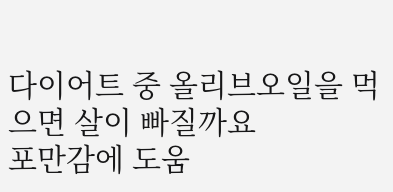다이어트 중 올리브오일을 먹으면 살이 빠질까요
포만감에 도움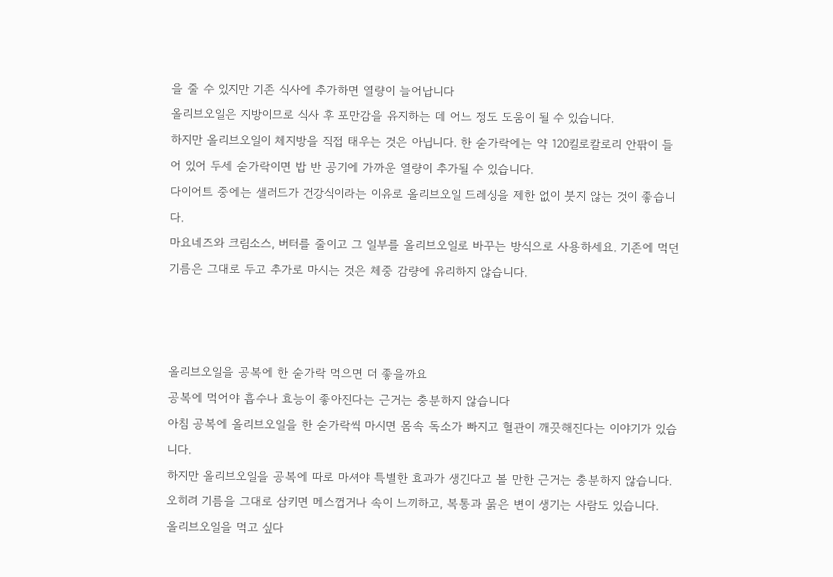을 줄 수 있지만 기존 식사에 추가하면 열량이 늘어납니다
올리브오일은 지방이므로 식사 후 포만감을 유지하는 데 어느 정도 도움이 될 수 있습니다.
하지만 올리브오일이 체지방을 직접 태우는 것은 아닙니다. 한 숟가락에는 약 120킬로칼로리 안팎이 들어 있어 두세 숟가락이면 밥 반 공기에 가까운 열량이 추가될 수 있습니다.
다이어트 중에는 샐러드가 건강식이라는 이유로 올리브오일 드레싱을 제한 없이 붓지 않는 것이 좋습니다.
마요네즈와 크림소스, 버터를 줄이고 그 일부를 올리브오일로 바꾸는 방식으로 사용하세요. 기존에 먹던 기름은 그대로 두고 추가로 마시는 것은 체중 감량에 유리하지 않습니다.



올리브오일을 공복에 한 숟가락 먹으면 더 좋을까요
공복에 먹어야 흡수나 효능이 좋아진다는 근거는 충분하지 않습니다
아침 공복에 올리브오일을 한 숟가락씩 마시면 몸속 독소가 빠지고 혈관이 깨끗해진다는 이야기가 있습니다.
하지만 올리브오일을 공복에 따로 마셔야 특별한 효과가 생긴다고 볼 만한 근거는 충분하지 않습니다.
오히려 기름을 그대로 삼키면 메스껍거나 속이 느끼하고, 복통과 묽은 변이 생기는 사람도 있습니다.
올리브오일을 먹고 싶다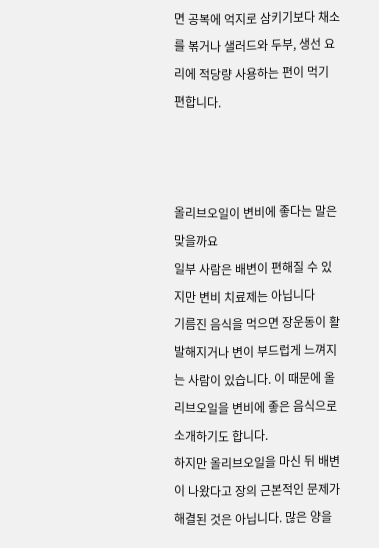면 공복에 억지로 삼키기보다 채소를 볶거나 샐러드와 두부, 생선 요리에 적당량 사용하는 편이 먹기 편합니다.



올리브오일이 변비에 좋다는 말은 맞을까요
일부 사람은 배변이 편해질 수 있지만 변비 치료제는 아닙니다
기름진 음식을 먹으면 장운동이 활발해지거나 변이 부드럽게 느껴지는 사람이 있습니다. 이 때문에 올리브오일을 변비에 좋은 음식으로 소개하기도 합니다.
하지만 올리브오일을 마신 뒤 배변이 나왔다고 장의 근본적인 문제가 해결된 것은 아닙니다. 많은 양을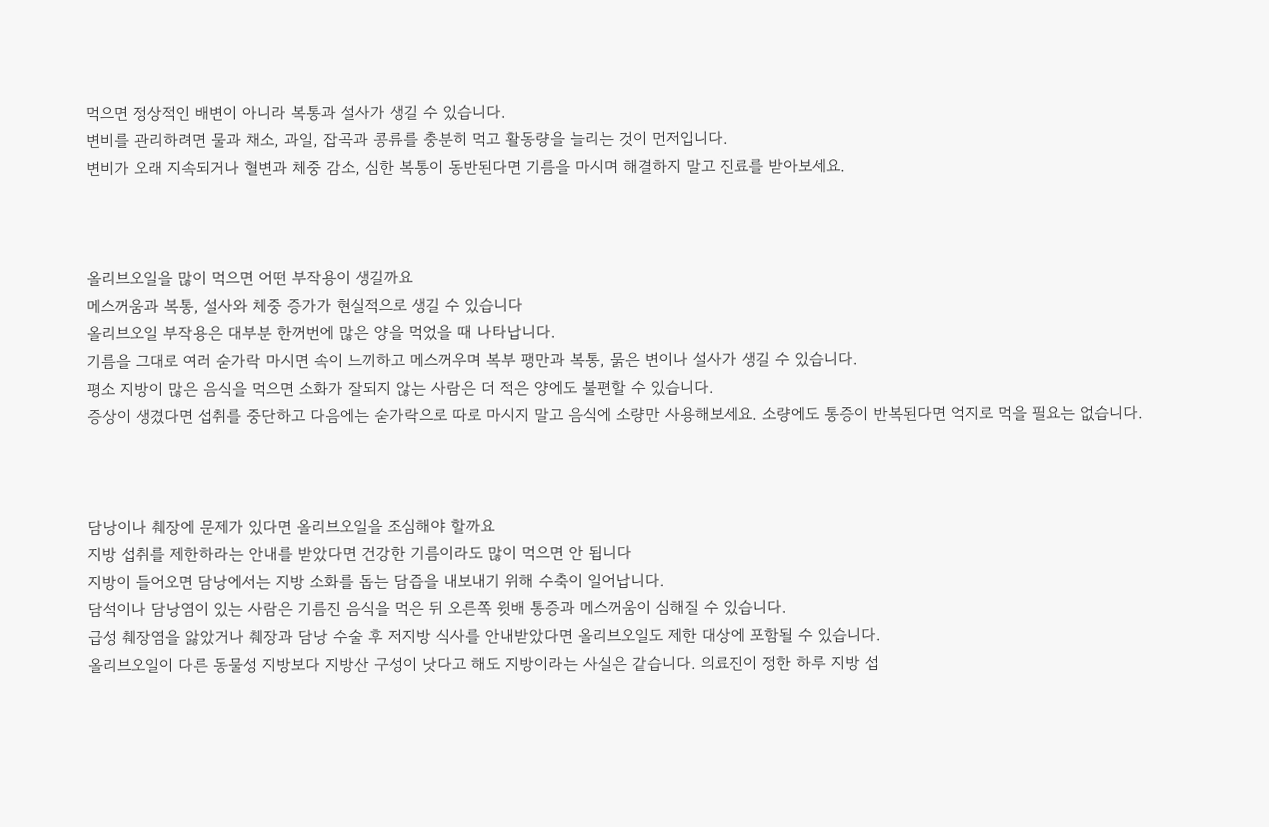먹으면 정상적인 배변이 아니라 복통과 설사가 생길 수 있습니다.
변비를 관리하려면 물과 채소, 과일, 잡곡과 콩류를 충분히 먹고 활동량을 늘리는 것이 먼저입니다.
변비가 오래 지속되거나 혈변과 체중 감소, 심한 복통이 동반된다면 기름을 마시며 해결하지 말고 진료를 받아보세요.



올리브오일을 많이 먹으면 어떤 부작용이 생길까요
메스꺼움과 복통, 설사와 체중 증가가 현실적으로 생길 수 있습니다
올리브오일 부작용은 대부분 한꺼번에 많은 양을 먹었을 때 나타납니다.
기름을 그대로 여러 숟가락 마시면 속이 느끼하고 메스꺼우며 복부 팽만과 복통, 묽은 변이나 설사가 생길 수 있습니다.
평소 지방이 많은 음식을 먹으면 소화가 잘되지 않는 사람은 더 적은 양에도 불편할 수 있습니다.
증상이 생겼다면 섭취를 중단하고 다음에는 숟가락으로 따로 마시지 말고 음식에 소량만 사용해보세요. 소량에도 통증이 반복된다면 억지로 먹을 필요는 없습니다.



담낭이나 췌장에 문제가 있다면 올리브오일을 조심해야 할까요
지방 섭취를 제한하라는 안내를 받았다면 건강한 기름이라도 많이 먹으면 안 됩니다
지방이 들어오면 담낭에서는 지방 소화를 돕는 담즙을 내보내기 위해 수축이 일어납니다.
담석이나 담낭염이 있는 사람은 기름진 음식을 먹은 뒤 오른쪽 윗배 통증과 메스꺼움이 심해질 수 있습니다.
급성 췌장염을 앓았거나 췌장과 담낭 수술 후 저지방 식사를 안내받았다면 올리브오일도 제한 대상에 포함될 수 있습니다.
올리브오일이 다른 동물성 지방보다 지방산 구성이 낫다고 해도 지방이라는 사실은 같습니다. 의료진이 정한 하루 지방 섭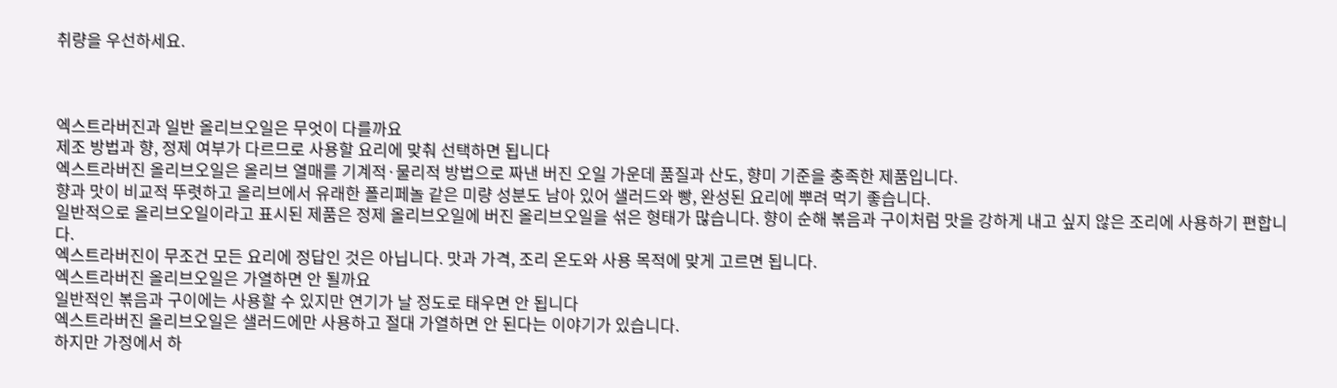취량을 우선하세요.



엑스트라버진과 일반 올리브오일은 무엇이 다를까요
제조 방법과 향, 정제 여부가 다르므로 사용할 요리에 맞춰 선택하면 됩니다
엑스트라버진 올리브오일은 올리브 열매를 기계적·물리적 방법으로 짜낸 버진 오일 가운데 품질과 산도, 향미 기준을 충족한 제품입니다.
향과 맛이 비교적 뚜렷하고 올리브에서 유래한 폴리페놀 같은 미량 성분도 남아 있어 샐러드와 빵, 완성된 요리에 뿌려 먹기 좋습니다.
일반적으로 올리브오일이라고 표시된 제품은 정제 올리브오일에 버진 올리브오일을 섞은 형태가 많습니다. 향이 순해 볶음과 구이처럼 맛을 강하게 내고 싶지 않은 조리에 사용하기 편합니다.
엑스트라버진이 무조건 모든 요리에 정답인 것은 아닙니다. 맛과 가격, 조리 온도와 사용 목적에 맞게 고르면 됩니다.
엑스트라버진 올리브오일은 가열하면 안 될까요
일반적인 볶음과 구이에는 사용할 수 있지만 연기가 날 정도로 태우면 안 됩니다
엑스트라버진 올리브오일은 샐러드에만 사용하고 절대 가열하면 안 된다는 이야기가 있습니다.
하지만 가정에서 하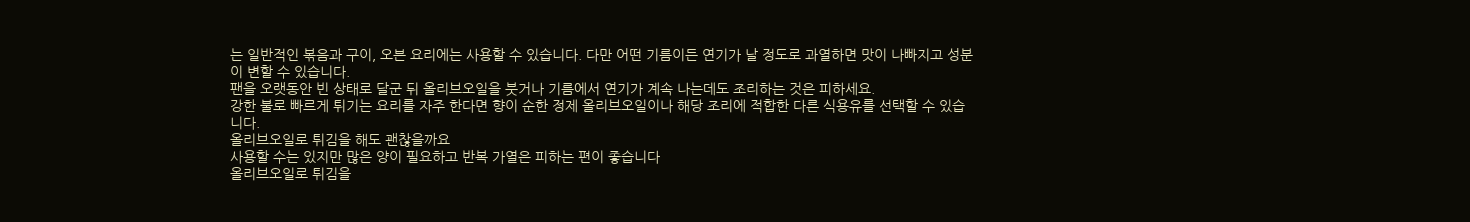는 일반적인 볶음과 구이, 오븐 요리에는 사용할 수 있습니다. 다만 어떤 기름이든 연기가 날 정도로 과열하면 맛이 나빠지고 성분이 변할 수 있습니다.
팬을 오랫동안 빈 상태로 달군 뒤 올리브오일을 붓거나 기름에서 연기가 계속 나는데도 조리하는 것은 피하세요.
강한 불로 빠르게 튀기는 요리를 자주 한다면 향이 순한 정제 올리브오일이나 해당 조리에 적합한 다른 식용유를 선택할 수 있습니다.
올리브오일로 튀김을 해도 괜찮을까요
사용할 수는 있지만 많은 양이 필요하고 반복 가열은 피하는 편이 좋습니다
올리브오일로 튀김을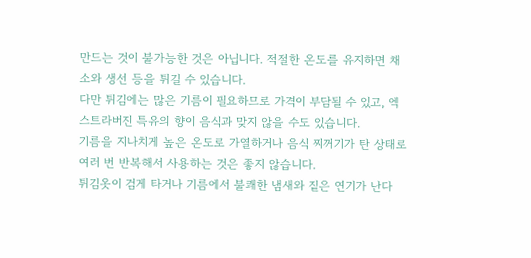만드는 것이 불가능한 것은 아닙니다. 적절한 온도를 유지하면 채소와 생선 등을 튀길 수 있습니다.
다만 튀김에는 많은 기름이 필요하므로 가격이 부담될 수 있고, 엑스트라버진 특유의 향이 음식과 맞지 않을 수도 있습니다.
기름을 지나치게 높은 온도로 가열하거나 음식 찌꺼기가 탄 상태로 여러 번 반복해서 사용하는 것은 좋지 않습니다.
튀김옷이 검게 타거나 기름에서 불쾌한 냄새와 짙은 연기가 난다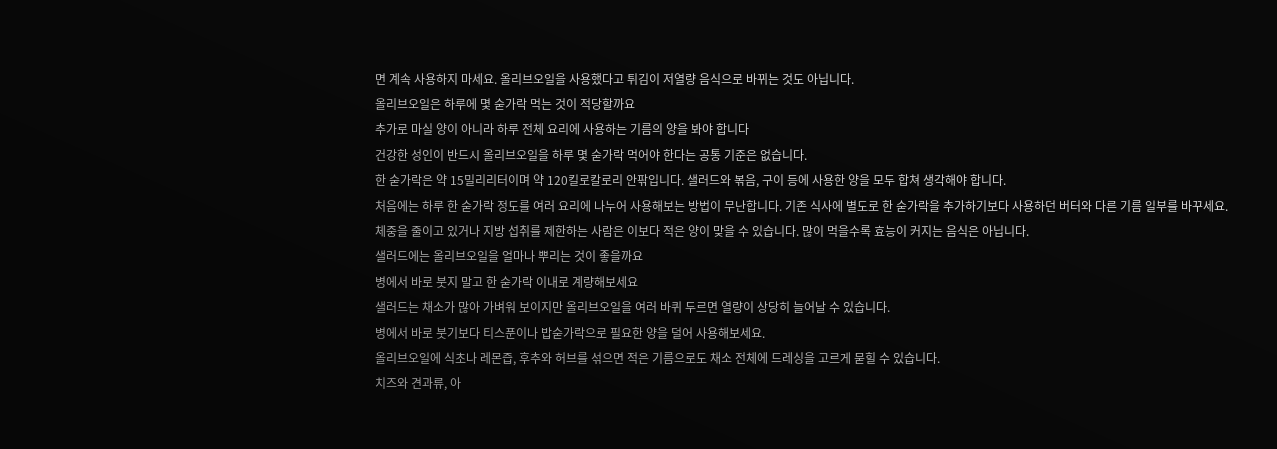면 계속 사용하지 마세요. 올리브오일을 사용했다고 튀김이 저열량 음식으로 바뀌는 것도 아닙니다.
올리브오일은 하루에 몇 숟가락 먹는 것이 적당할까요
추가로 마실 양이 아니라 하루 전체 요리에 사용하는 기름의 양을 봐야 합니다
건강한 성인이 반드시 올리브오일을 하루 몇 숟가락 먹어야 한다는 공통 기준은 없습니다.
한 숟가락은 약 15밀리리터이며 약 120킬로칼로리 안팎입니다. 샐러드와 볶음, 구이 등에 사용한 양을 모두 합쳐 생각해야 합니다.
처음에는 하루 한 숟가락 정도를 여러 요리에 나누어 사용해보는 방법이 무난합니다. 기존 식사에 별도로 한 숟가락을 추가하기보다 사용하던 버터와 다른 기름 일부를 바꾸세요.
체중을 줄이고 있거나 지방 섭취를 제한하는 사람은 이보다 적은 양이 맞을 수 있습니다. 많이 먹을수록 효능이 커지는 음식은 아닙니다.
샐러드에는 올리브오일을 얼마나 뿌리는 것이 좋을까요
병에서 바로 붓지 말고 한 숟가락 이내로 계량해보세요
샐러드는 채소가 많아 가벼워 보이지만 올리브오일을 여러 바퀴 두르면 열량이 상당히 늘어날 수 있습니다.
병에서 바로 붓기보다 티스푼이나 밥숟가락으로 필요한 양을 덜어 사용해보세요.
올리브오일에 식초나 레몬즙, 후추와 허브를 섞으면 적은 기름으로도 채소 전체에 드레싱을 고르게 묻힐 수 있습니다.
치즈와 견과류, 아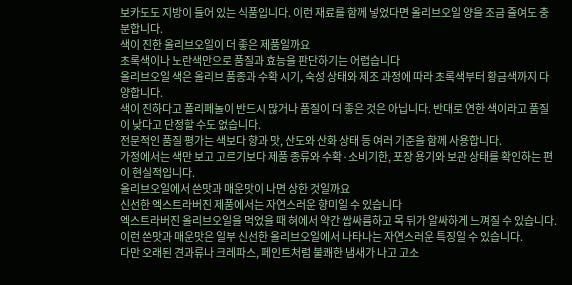보카도도 지방이 들어 있는 식품입니다. 이런 재료를 함께 넣었다면 올리브오일 양을 조금 줄여도 충분합니다.
색이 진한 올리브오일이 더 좋은 제품일까요
초록색이나 노란색만으로 품질과 효능을 판단하기는 어렵습니다
올리브오일 색은 올리브 품종과 수확 시기, 숙성 상태와 제조 과정에 따라 초록색부터 황금색까지 다양합니다.
색이 진하다고 폴리페놀이 반드시 많거나 품질이 더 좋은 것은 아닙니다. 반대로 연한 색이라고 품질이 낮다고 단정할 수도 없습니다.
전문적인 품질 평가는 색보다 향과 맛, 산도와 산화 상태 등 여러 기준을 함께 사용합니다.
가정에서는 색만 보고 고르기보다 제품 종류와 수확·소비기한, 포장 용기와 보관 상태를 확인하는 편이 현실적입니다.
올리브오일에서 쓴맛과 매운맛이 나면 상한 것일까요
신선한 엑스트라버진 제품에서는 자연스러운 향미일 수 있습니다
엑스트라버진 올리브오일을 먹었을 때 혀에서 약간 쌉싸름하고 목 뒤가 알싸하게 느껴질 수 있습니다.
이런 쓴맛과 매운맛은 일부 신선한 올리브오일에서 나타나는 자연스러운 특징일 수 있습니다.
다만 오래된 견과류나 크레파스, 페인트처럼 불쾌한 냄새가 나고 고소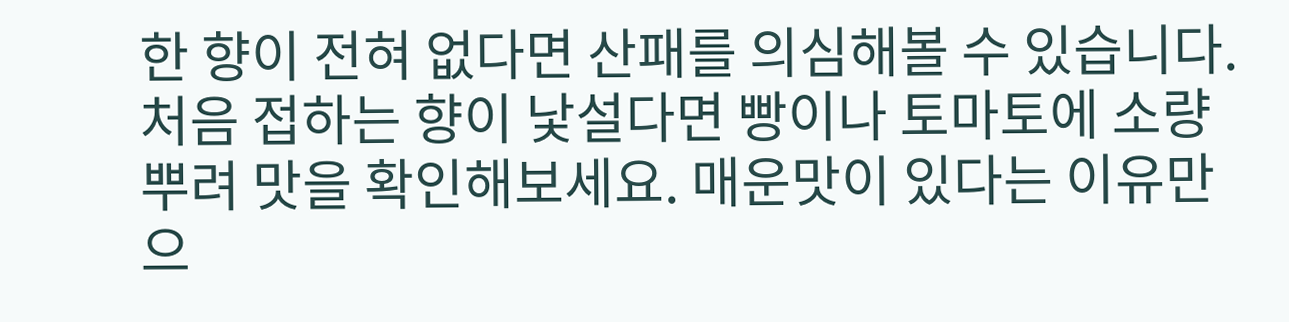한 향이 전혀 없다면 산패를 의심해볼 수 있습니다.
처음 접하는 향이 낯설다면 빵이나 토마토에 소량 뿌려 맛을 확인해보세요. 매운맛이 있다는 이유만으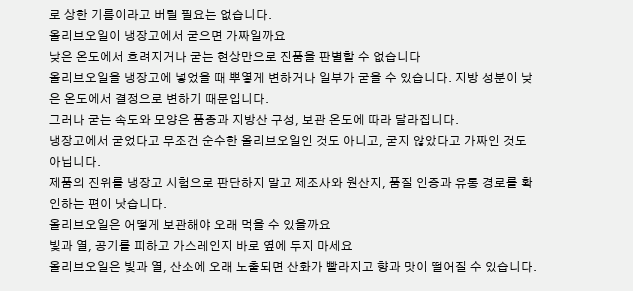로 상한 기름이라고 버릴 필요는 없습니다.
올리브오일이 냉장고에서 굳으면 가짜일까요
낮은 온도에서 흐려지거나 굳는 현상만으로 진품을 판별할 수 없습니다
올리브오일을 냉장고에 넣었을 때 뿌옇게 변하거나 일부가 굳을 수 있습니다. 지방 성분이 낮은 온도에서 결정으로 변하기 때문입니다.
그러나 굳는 속도와 모양은 품종과 지방산 구성, 보관 온도에 따라 달라집니다.
냉장고에서 굳었다고 무조건 순수한 올리브오일인 것도 아니고, 굳지 않았다고 가짜인 것도 아닙니다.
제품의 진위를 냉장고 시험으로 판단하지 말고 제조사와 원산지, 품질 인증과 유통 경로를 확인하는 편이 낫습니다.
올리브오일은 어떻게 보관해야 오래 먹을 수 있을까요
빛과 열, 공기를 피하고 가스레인지 바로 옆에 두지 마세요
올리브오일은 빛과 열, 산소에 오래 노출되면 산화가 빨라지고 향과 맛이 떨어질 수 있습니다.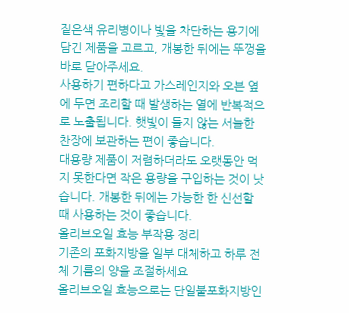짙은색 유리병이나 빛을 차단하는 용기에 담긴 제품을 고르고, 개봉한 뒤에는 뚜껑을 바로 닫아주세요.
사용하기 편하다고 가스레인지와 오븐 옆에 두면 조리할 때 발생하는 열에 반복적으로 노출됩니다. 햇빛이 들지 않는 서늘한 찬장에 보관하는 편이 좋습니다.
대용량 제품이 저렴하더라도 오랫동안 먹지 못한다면 작은 용량을 구입하는 것이 낫습니다. 개봉한 뒤에는 가능한 한 신선할 때 사용하는 것이 좋습니다.
올리브오일 효능 부작용 정리
기존의 포화지방을 일부 대체하고 하루 전체 기름의 양을 조절하세요
올리브오일 효능으로는 단일불포화지방인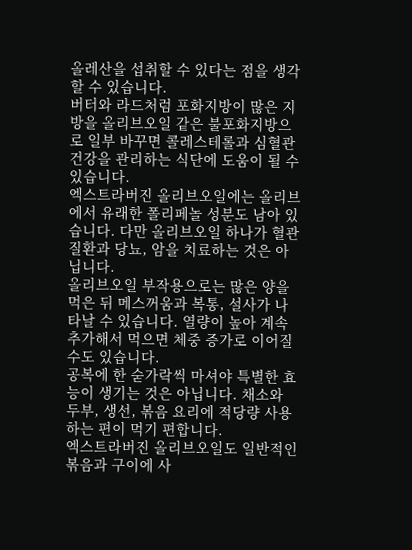올레산을 섭취할 수 있다는 점을 생각할 수 있습니다.
버터와 라드처럼 포화지방이 많은 지방을 올리브오일 같은 불포화지방으로 일부 바꾸면 콜레스테롤과 심혈관 건강을 관리하는 식단에 도움이 될 수 있습니다.
엑스트라버진 올리브오일에는 올리브에서 유래한 폴리페놀 성분도 남아 있습니다. 다만 올리브오일 하나가 혈관질환과 당뇨, 암을 치료하는 것은 아닙니다.
올리브오일 부작용으로는 많은 양을 먹은 뒤 메스꺼움과 복통, 설사가 나타날 수 있습니다. 열량이 높아 계속 추가해서 먹으면 체중 증가로 이어질 수도 있습니다.
공복에 한 숟가락씩 마셔야 특별한 효능이 생기는 것은 아닙니다. 채소와 두부, 생선, 볶음 요리에 적당량 사용하는 편이 먹기 편합니다.
엑스트라버진 올리브오일도 일반적인 볶음과 구이에 사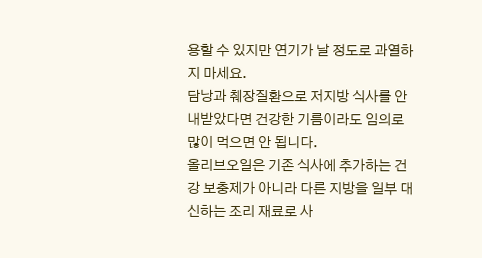용할 수 있지만 연기가 날 정도로 과열하지 마세요.
담낭과 췌장질환으로 저지방 식사를 안내받았다면 건강한 기름이라도 임의로 많이 먹으면 안 됩니다.
올리브오일은 기존 식사에 추가하는 건강 보충제가 아니라 다른 지방을 일부 대신하는 조리 재료로 사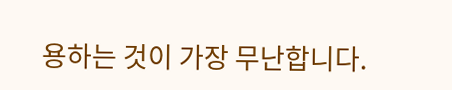용하는 것이 가장 무난합니다.